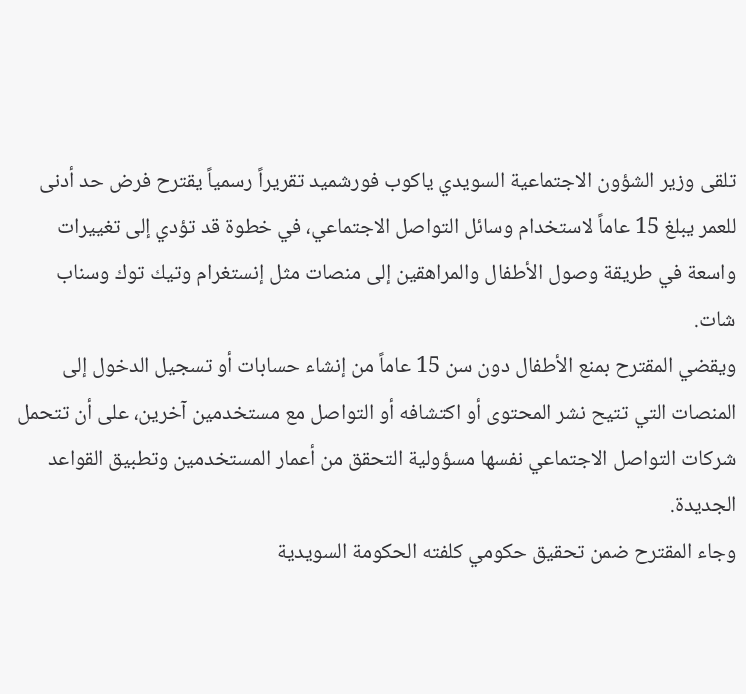تلقى وزير الشؤون الاجتماعية السويدي ياكوب فورشميد تقريراً رسمياً يقترح فرض حد أدنى للعمر يبلغ 15 عاماً لاستخدام وسائل التواصل الاجتماعي، في خطوة قد تؤدي إلى تغييرات واسعة في طريقة وصول الأطفال والمراهقين إلى منصات مثل إنستغرام وتيك توك وسناب شات.
ويقضي المقترح بمنع الأطفال دون سن 15 عاماً من إنشاء حسابات أو تسجيل الدخول إلى المنصات التي تتيح نشر المحتوى أو اكتشافه أو التواصل مع مستخدمين آخرين، على أن تتحمل شركات التواصل الاجتماعي نفسها مسؤولية التحقق من أعمار المستخدمين وتطبيق القواعد الجديدة.
وجاء المقترح ضمن تحقيق حكومي كلفته الحكومة السويدية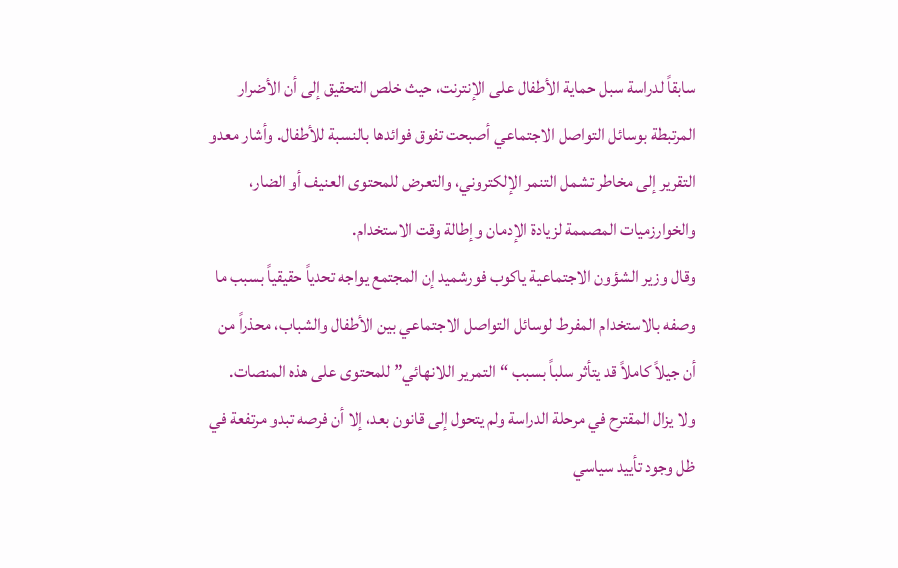سابقاً لدراسة سبل حماية الأطفال على الإنترنت، حيث خلص التحقيق إلى أن الأضرار المرتبطة بوسائل التواصل الاجتماعي أصبحت تفوق فوائدها بالنسبة للأطفال. وأشار معدو التقرير إلى مخاطر تشمل التنمر الإلكتروني، والتعرض للمحتوى العنيف أو الضار، والخوارزميات المصممة لزيادة الإدمان وإطالة وقت الاستخدام.
وقال وزير الشؤون الاجتماعية ياكوب فورشميد إن المجتمع يواجه تحدياً حقيقياً بسبب ما وصفه بالاستخدام المفرط لوسائل التواصل الاجتماعي بين الأطفال والشباب، محذراً من أن جيلاً كاملاً قد يتأثر سلباً بسبب “التمرير اللانهائي” للمحتوى على هذه المنصات.
ولا يزال المقترح في مرحلة الدراسة ولم يتحول إلى قانون بعد، إلا أن فرصه تبدو مرتفعة في ظل وجود تأييد سياسي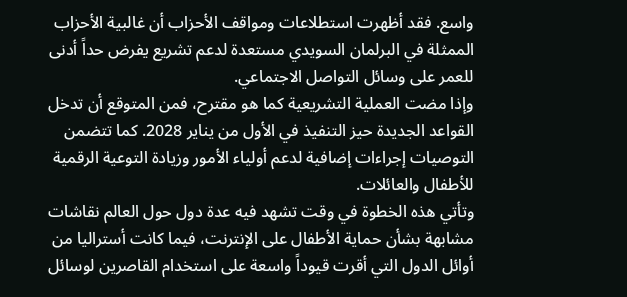واسع. فقد أظهرت استطلاعات ومواقف الأحزاب أن غالبية الأحزاب الممثلة في البرلمان السويدي مستعدة لدعم تشريع يفرض حداً أدنى للعمر على وسائل التواصل الاجتماعي.
وإذا مضت العملية التشريعية كما هو مقترح، فمن المتوقع أن تدخل القواعد الجديدة حيز التنفيذ في الأول من يناير 2028. كما تتضمن التوصيات إجراءات إضافية لدعم أولياء الأمور وزيادة التوعية الرقمية للأطفال والعائلات.
وتأتي هذه الخطوة في وقت تشهد فيه عدة دول حول العالم نقاشات مشابهة بشأن حماية الأطفال على الإنترنت، فيما كانت أستراليا من أوائل الدول التي أقرت قيوداً واسعة على استخدام القاصرين لوسائل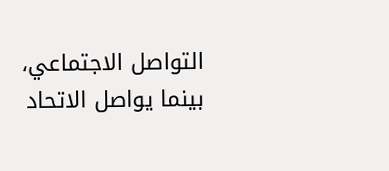التواصل الاجتماعي، بينما يواصل الاتحاد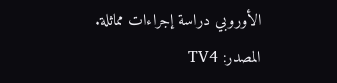الأوروبي دراسة إجراءات مماثلة.
المصدر: TV4